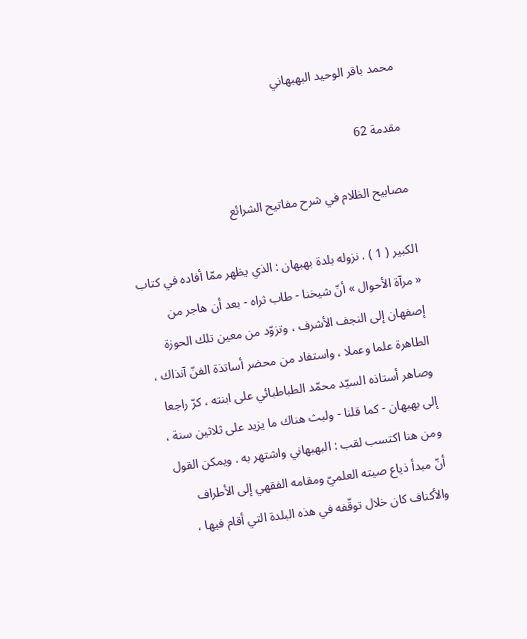محمد باقر الوحيد البهبهاني

مقدمة 62

مصابيح الظلام في شرح مفاتيح الشرائع

الكبير ( 1 ) . نزوله بلدة بهبهان : الذي يظهر ممّا أفاده في كتاب « مرآة الأحوال » أنّ شيخنا - طاب ثراه - بعد أن هاجر من إصفهان إلى النجف الأشرف ، وتزوّد من معين تلك الحوزة الطاهرة علما وعملا ، واستفاد من محضر أساتذة الفنّ آنذاك ، وصاهر أستاذه السيّد محمّد الطباطبائي على ابنته ، كرّ راجعا إلى بهبهان - كما قلنا - ولبث هناك ما يزيد على ثلاثين سنة ، ومن هنا اكتسب لقب : البهبهاني واشتهر به . ويمكن القول أنّ مبدأ ذياع صيته العلميّ ومقامه الفقهي إلى الأطراف والأكناف كان خلال توقّفه في هذه البلدة التي أقام فيها ،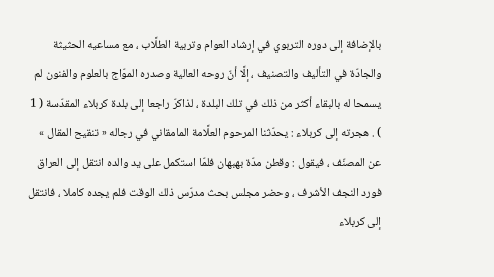بالإضافة إلى دوره التربوي في إرشاد العوام وتربية الطلَّاب ، مع مساعيه الحثيثة والجادّة في التأليف والتصنيف ، إلَّا أنّ روحه العالية وصدره الموّاج بالعلوم والفنون لم يسمحا له بالبقاء أكثر من ذلك في تلك البلدة ، لذاكرّ راجعا إلى بلدة كربلاء المقدّسة ( 1 ) . هجرته إلى كربلاء : يحدّثنا المرحوم العلَّامة المامقاني في رجاله « تنقيح المقال » عن المصنّف ، فيقول : وقطن مدّة بهبهان فلمّا استكمل على يد والده انتقل إلى العراق فورد النجف الأشرف ، وحضر مجلس بحث مدرّس ذلك الوقت فلم يجده كاملا ، فانتقل إلى كربلاء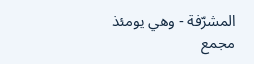المشرّفة - وهي يومئذ مجمع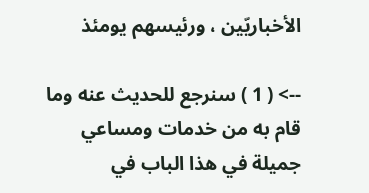الأخباريّين ، ورئيسهم يومئذ

--> ( 1 ) سنرجع للحديث عنه وما قام به من خدمات ومساعي جميلة في هذا الباب في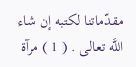مقدّماتنا لكتبه إن شاء اللَّه تعالى . ( 1 ) مرآة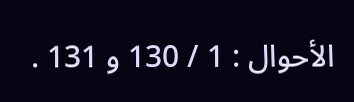الأحوال : 1 / 130 و 131 .